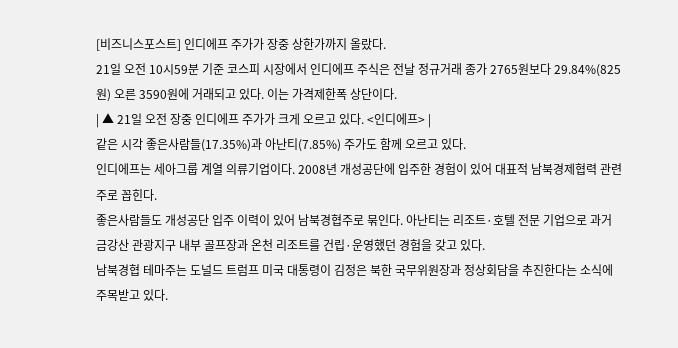[비즈니스포스트] 인디에프 주가가 장중 상한가까지 올랐다.
21일 오전 10시59분 기준 코스피 시장에서 인디에프 주식은 전날 정규거래 종가 2765원보다 29.84%(825원) 오른 3590원에 거래되고 있다. 이는 가격제한폭 상단이다.
| ▲ 21일 오전 장중 인디에프 주가가 크게 오르고 있다. <인디에프> |
같은 시각 좋은사람들(17.35%)과 아난티(7.85%) 주가도 함께 오르고 있다.
인디에프는 세아그룹 계열 의류기업이다. 2008년 개성공단에 입주한 경험이 있어 대표적 남북경제협력 관련주로 꼽힌다.
좋은사람들도 개성공단 입주 이력이 있어 남북경협주로 묶인다. 아난티는 리조트·호텔 전문 기업으로 과거 금강산 관광지구 내부 골프장과 온천 리조트를 건립·운영했던 경험을 갖고 있다.
남북경협 테마주는 도널드 트럼프 미국 대통령이 김정은 북한 국무위원장과 정상회담을 추진한다는 소식에 주목받고 있다.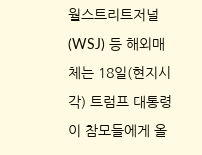월스트리트저널(WSJ) 등 해외매체는 18일(현지시각) 트럼프 대통령이 참모들에게 올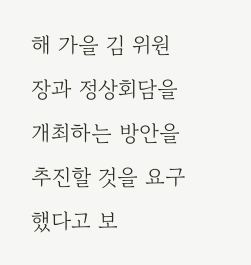해 가을 김 위원장과 정상회담을 개최하는 방안을 추진할 것을 요구했다고 보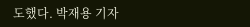도했다. 박재용 기자